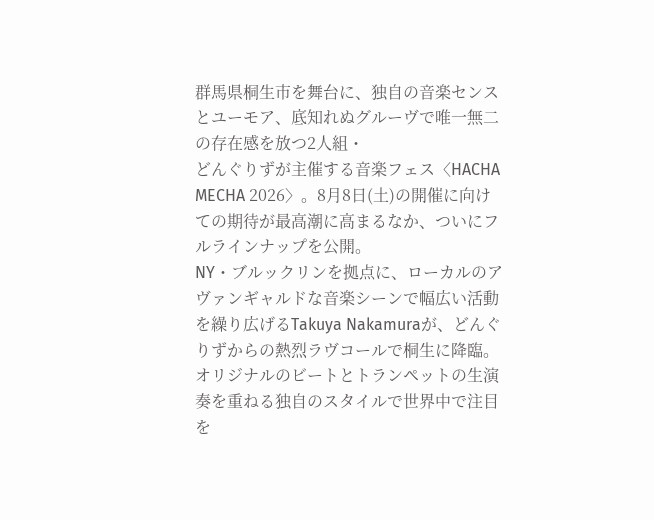群馬県桐生市を舞台に、独自の音楽センスとユーモア、底知れぬグルーヴで唯一無二の存在感を放つ2人組・
どんぐりずが主催する音楽フェス〈HACHA MECHA 2026〉。8月8日(土)の開催に向けての期待が最高潮に高まるなか、ついにフルラインナップを公開。
NY・ブルックリンを拠点に、ローカルのアヴァンギャルドな音楽シーンで幅広い活動を繰り広げるTakuya Nakamuraが、どんぐりずからの熱烈ラヴコールで桐生に降臨。オリジナルのビートとトランペットの生演奏を重ねる独自のスタイルで世界中で注目を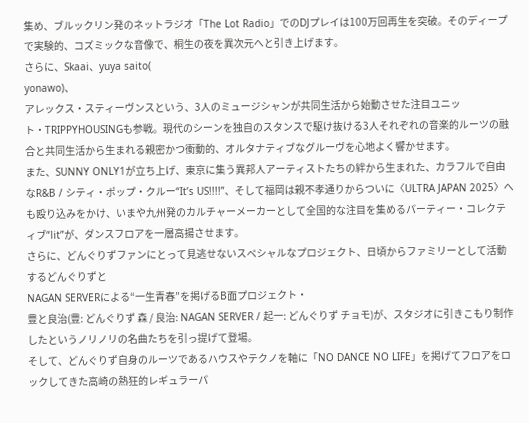集め、ブルックリン発のネットラジオ「The Lot Radio」でのDJプレイは100万回再生を突破。そのディープで実験的、コズミックな音像で、桐生の夜を異次元へと引き上げます。
さらに、Skaai、yuya saito(
yonawo)、
アレックス・スティーヴンスという、3人のミュージシャンが共同生活から始動させた注目ユニット・TRIPPYHOUSINGも参戦。現代のシーンを独自のスタンスで駆け抜ける3人それぞれの音楽的ルーツの融合と共同生活から生まれる親密かつ衝動的、オルタナティブなグルーヴを心地よく響かせます。
また、SUNNY ONLY1が立ち上げ、東京に集う異邦人アーティストたちの絆から生まれた、カラフルで自由なR&B / シティ・ポップ・クルー“It’s US!!!!”、そして福岡は親不孝通りからついに〈ULTRA JAPAN 2025〉へも殴り込みをかけ、いまや九州発のカルチャーメーカーとして全国的な注目を集めるパーティー・コレクティブ“lit”が、ダンスフロアを一層高揚させます。
さらに、どんぐりずファンにとって見逃せないスペシャルなプロジェクト、日頃からファミリーとして活動するどんぐりずと
NAGAN SERVERによる“一生青春”を掲げるB面プロジェクト・
豊と良治(豊: どんぐりず 森 / 良治: NAGAN SERVER / 起一: どんぐりず チョモ)が、スタジオに引きこもり制作したというノリノリの名曲たちを引っ提げて登場。
そして、どんぐりず自身のルーツであるハウスやテクノを軸に「NO DANCE NO LIFE」を掲げてフロアをロックしてきた高崎の熱狂的レギュラーパ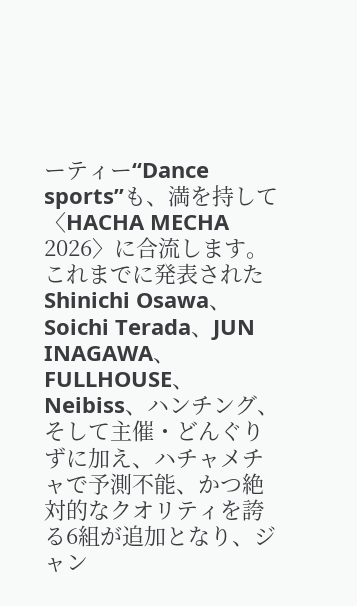ーティー“Dance sports”も、満を持して〈HACHA MECHA 2026〉に合流します。
これまでに発表された
Shinichi Osawa、Soichi Terada、JUN INAGAWA、FULLHOUSE、Neibiss、ハンチング、そして主催・どんぐりずに加え、ハチャメチャで予測不能、かつ絶対的なクオリティを誇る6組が追加となり、ジャン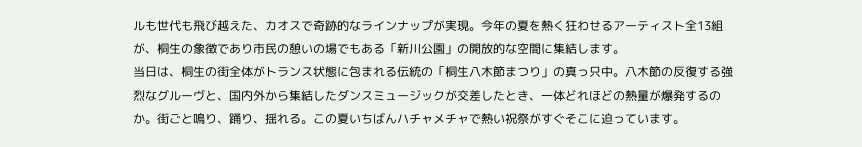ルも世代も飛び越えた、カオスで奇跡的なラインナップが実現。今年の夏を熱く狂わせるアーティスト全13組が、桐生の象徴であり市民の憩いの場でもある「新川公園」の開放的な空間に集結します。
当日は、桐生の街全体がトランス状態に包まれる伝統の「桐生八木節まつり」の真っ只中。八木節の反復する強烈なグルーヴと、国内外から集結したダンスミュージックが交差したとき、一体どれほどの熱量が爆発するのか。街ごと鳴り、踊り、揺れる。この夏いちばんハチャメチャで熱い祝祭がすぐそこに迫っています。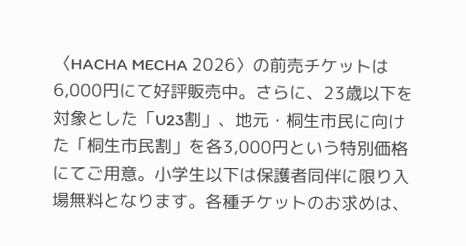〈HACHA MECHA 2026〉の前売チケットは6,000円にて好評販売中。さらに、23歳以下を対象とした「U23割」、地元・桐生市民に向けた「桐生市民割」を各3,000円という特別価格にてご用意。小学生以下は保護者同伴に限り入場無料となります。各種チケットのお求めは、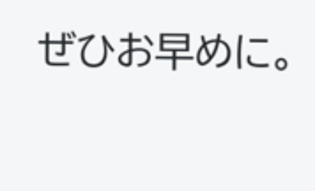ぜひお早めに。